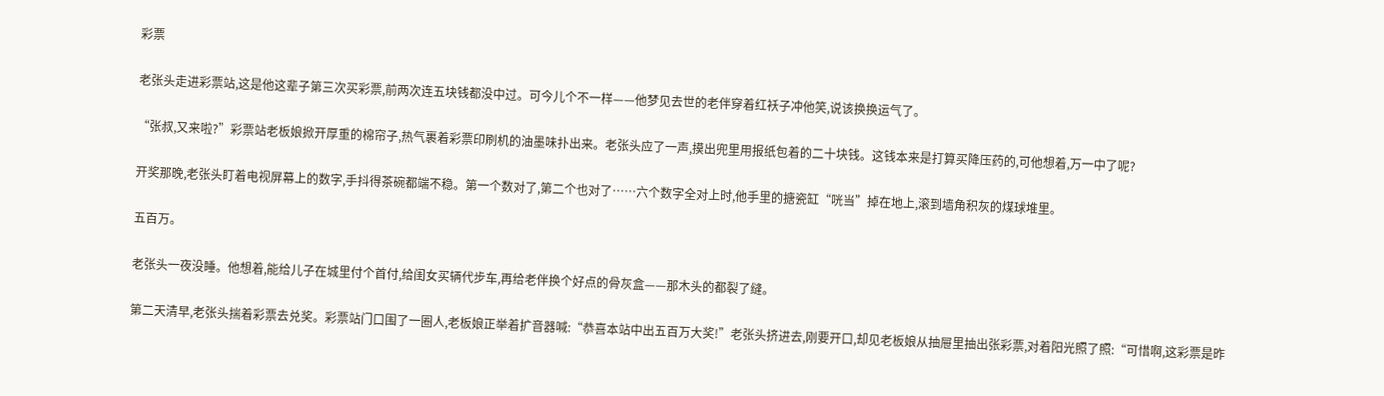彩票

老张头走进彩票站,这是他这辈子第三次买彩票,前两次连五块钱都没中过。可今儿个不一样——他梦见去世的老伴穿着红袄子冲他笑,说该换换运气了。

“张叔,又来啦?”彩票站老板娘掀开厚重的棉帘子,热气裹着彩票印刷机的油墨味扑出来。老张头应了一声,摸出兜里用报纸包着的二十块钱。这钱本来是打算买降压药的,可他想着,万一中了呢?

开奖那晚,老张头盯着电视屏幕上的数字,手抖得茶碗都端不稳。第一个数对了,第二个也对了……六个数字全对上时,他手里的搪瓷缸“咣当”掉在地上,滚到墙角积灰的煤球堆里。

五百万。

老张头一夜没睡。他想着,能给儿子在城里付个首付,给闺女买辆代步车,再给老伴换个好点的骨灰盒——那木头的都裂了缝。

第二天清早,老张头揣着彩票去兑奖。彩票站门口围了一圈人,老板娘正举着扩音器喊:“恭喜本站中出五百万大奖!”老张头挤进去,刚要开口,却见老板娘从抽屉里抽出张彩票,对着阳光照了照:“可惜啊,这彩票是昨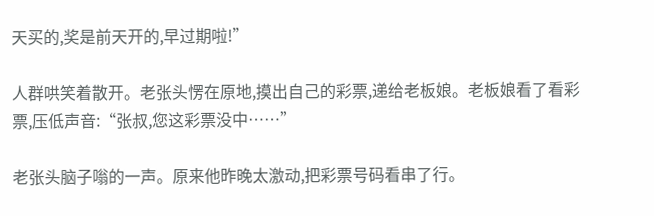天买的,奖是前天开的,早过期啦!”

人群哄笑着散开。老张头愣在原地,摸出自己的彩票,递给老板娘。老板娘看了看彩票,压低声音:“张叔,您这彩票没中……”

老张头脑子嗡的一声。原来他昨晚太激动,把彩票号码看串了行。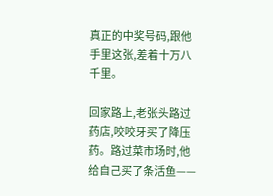真正的中奖号码,跟他手里这张,差着十万八千里。

回家路上,老张头路过药店,咬咬牙买了降压药。路过菜市场时,他给自己买了条活鱼——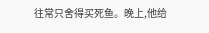往常只舍得买死鱼。晚上,他给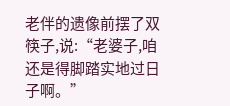老伴的遗像前摆了双筷子,说:“老婆子,咱还是得脚踏实地过日子啊。”